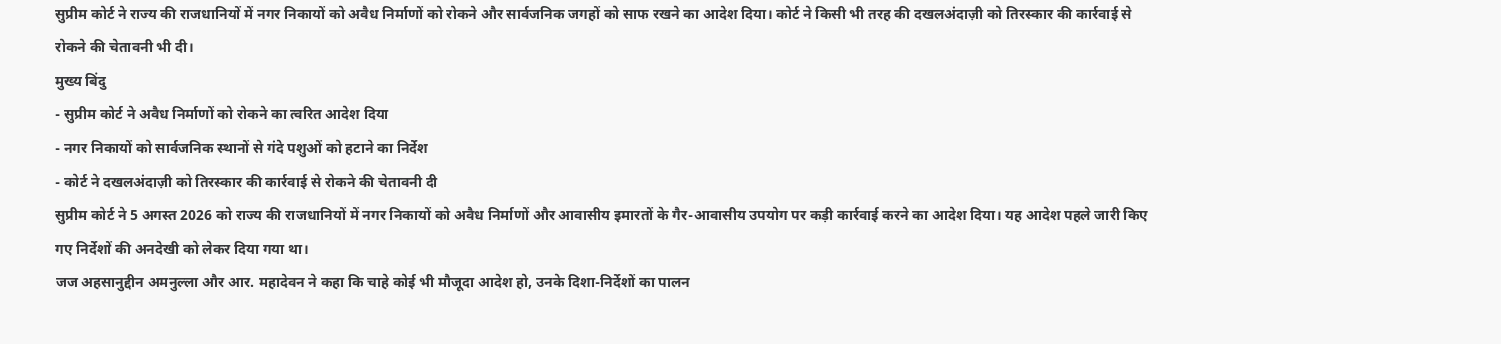सुप्रीम कोर्ट ने राज्य की राजधानियों में नगर निकायों को अवैध निर्माणों को रोकने और सार्वजनिक जगहों को साफ रखने का आदेश दिया। कोर्ट ने किसी भी तरह की दखलअंदाज़ी को तिरस्कार की कार्रवाई से रोकने की चेतावनी भी दी।
मुख्य बिंदु
- सुप्रीम कोर्ट ने अवैध निर्माणों को रोकने का त्वरित आदेश दिया
- नगर निकायों को सार्वजनिक स्थानों से गंदे पशुओं को हटाने का निर्देश
- कोर्ट ने दखलअंदाज़ी को तिरस्कार की कार्रवाई से रोकने की चेतावनी दी
सुप्रीम कोर्ट ने 5 अगस्त 2026 को राज्य की राजधानियों में नगर निकायों को अवैध निर्माणों और आवासीय इमारतों के गैर-आवासीय उपयोग पर कड़ी कार्रवाई करने का आदेश दिया। यह आदेश पहले जारी किए गए निर्देशों की अनदेखी को लेकर दिया गया था।
जज अहसानुद्दीन अमनुल्ला और आर. महादेवन ने कहा कि चाहे कोई भी मौजूदा आदेश हो, उनके दिशा-निर्देशों का पालन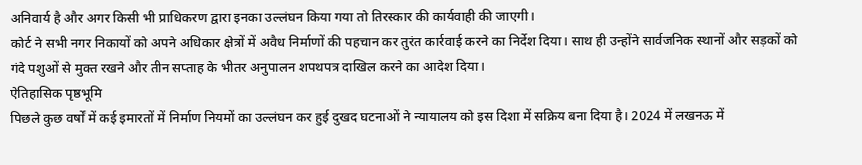अनिवार्य है और अगर किसी भी प्राधिकरण द्वारा इनका उल्लंघन किया गया तो तिरस्कार की कार्यवाही की जाएगी।
कोर्ट ने सभी नगर निकायों को अपने अधिकार क्षेत्रों में अवैध निर्माणों की पहचान कर तुरंत कार्रवाई करने का निर्देश दिया। साथ ही उन्होंने सार्वजनिक स्थानों और सड़कों को गंदे पशुओं से मुक्त रखने और तीन सप्ताह के भीतर अनुपालन शपथपत्र दाखिल करने का आदेश दिया।
ऐतिहासिक पृष्ठभूमि
पिछले कुछ वर्षों में कई इमारतों में निर्माण नियमों का उल्लंघन कर हुई दुखद घटनाओं ने न्यायालय को इस दिशा में सक्रिय बना दिया है। 2024 में लखनऊ में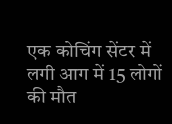एक कोचिंग सेंटर में लगी आग में 15 लोगों की मौत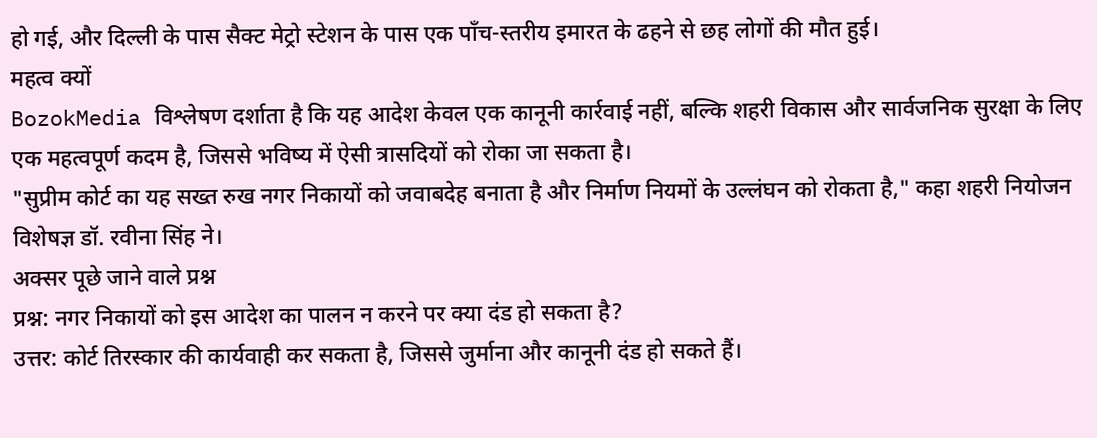हो गई, और दिल्ली के पास सैक्ट मेट्रो स्टेशन के पास एक पाँच-स्तरीय इमारत के ढहने से छह लोगों की मौत हुई।
महत्व क्यों
BozokMedia विश्लेषण दर्शाता है कि यह आदेश केवल एक कानूनी कार्रवाई नहीं, बल्कि शहरी विकास और सार्वजनिक सुरक्षा के लिए एक महत्वपूर्ण कदम है, जिससे भविष्य में ऐसी त्रासदियों को रोका जा सकता है।
"सुप्रीम कोर्ट का यह सख्त रुख नगर निकायों को जवाबदेह बनाता है और निर्माण नियमों के उल्लंघन को रोकता है," कहा शहरी नियोजन विशेषज्ञ डॉ. रवीना सिंह ने।
अक्सर पूछे जाने वाले प्रश्न
प्रश्न: नगर निकायों को इस आदेश का पालन न करने पर क्या दंड हो सकता है?
उत्तर: कोर्ट तिरस्कार की कार्यवाही कर सकता है, जिससे जुर्माना और कानूनी दंड हो सकते हैं।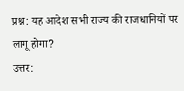प्रश्न: यह आदेश सभी राज्य की राजधानियों पर लागू होगा?
उत्तर: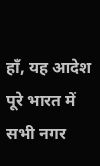हाँ, यह आदेश पूरे भारत में सभी नगर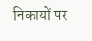निकायों पर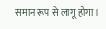समान रूप से लागू होगा।